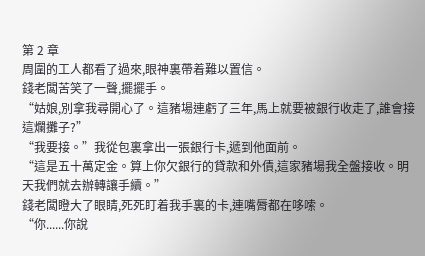第 2 章
周圍的工人都看了過來,眼神裏帶着難以置信。
錢老闆苦笑了一聲,擺擺手。
“姑娘,別拿我尋開心了。這豬場連虧了三年,馬上就要被銀行收走了,誰會接這爛攤子?”
“我要接。”我從包裏拿出一張銀行卡,遞到他面前。
“這是五十萬定金。算上你欠銀行的貸款和外債,這家豬場我全盤接收。明天我們就去辦轉讓手續。”
錢老闆瞪大了眼睛,死死盯着我手裏的卡,連嘴脣都在哆嗦。
“你......你說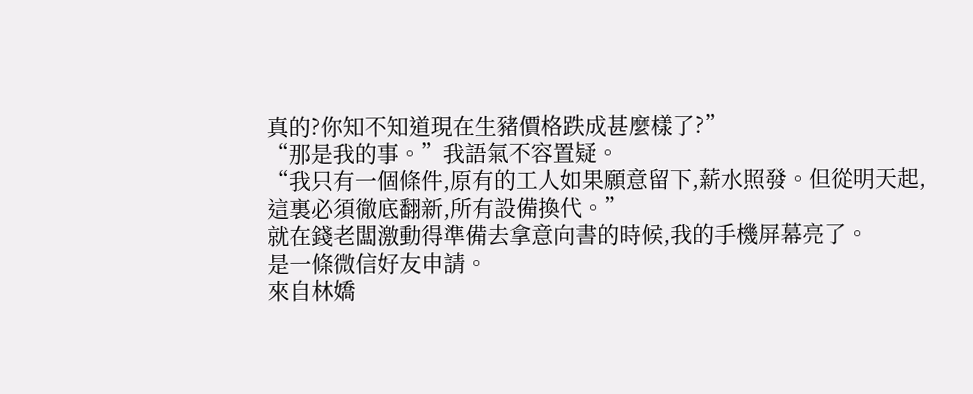真的?你知不知道現在生豬價格跌成甚麼樣了?”
“那是我的事。”我語氣不容置疑。
“我只有一個條件,原有的工人如果願意留下,薪水照發。但從明天起,這裏必須徹底翻新,所有設備換代。”
就在錢老闆激動得準備去拿意向書的時候,我的手機屏幕亮了。
是一條微信好友申請。
來自林嬌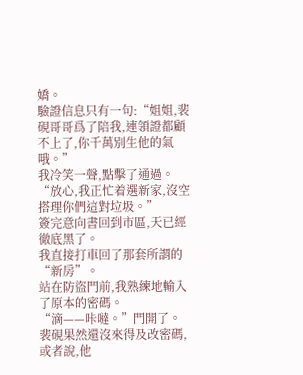嬌。
驗證信息只有一句:“姐姐,裴硯哥哥爲了陪我,連領證都顧不上了,你千萬別生他的氣哦。”
我冷笑一聲,點擊了通過。
“放心,我正忙着選新家,沒空搭理你們這對垃圾。”
簽完意向書回到市區,天已經徹底黑了。
我直接打車回了那套所謂的“新房”。
站在防盜門前,我熟練地輸入了原本的密碼。
“滴——咔噠。”門開了。
裴硯果然還沒來得及改密碼,或者說,他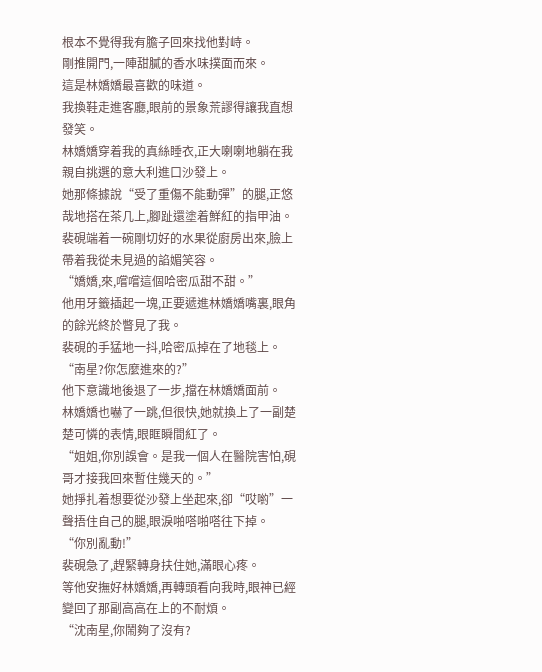根本不覺得我有膽子回來找他對峙。
剛推開門,一陣甜膩的香水味撲面而來。
這是林嬌嬌最喜歡的味道。
我換鞋走進客廳,眼前的景象荒謬得讓我直想發笑。
林嬌嬌穿着我的真絲睡衣,正大喇喇地躺在我親自挑選的意大利進口沙發上。
她那條據說“受了重傷不能動彈”的腿,正悠哉地搭在茶几上,腳趾還塗着鮮紅的指甲油。
裴硯端着一碗剛切好的水果從廚房出來,臉上帶着我從未見過的諂媚笑容。
“嬌嬌,來,嚐嚐這個哈密瓜甜不甜。”
他用牙籤插起一塊,正要遞進林嬌嬌嘴裏,眼角的餘光終於瞥見了我。
裴硯的手猛地一抖,哈密瓜掉在了地毯上。
“南星?你怎麼進來的?”
他下意識地後退了一步,擋在林嬌嬌面前。
林嬌嬌也嚇了一跳,但很快,她就換上了一副楚楚可憐的表情,眼眶瞬間紅了。
“姐姐,你別誤會。是我一個人在醫院害怕,硯哥才接我回來暫住幾天的。”
她掙扎着想要從沙發上坐起來,卻“哎喲”一聲捂住自己的腿,眼淚啪嗒啪嗒往下掉。
“你別亂動!”
裴硯急了,趕緊轉身扶住她,滿眼心疼。
等他安撫好林嬌嬌,再轉頭看向我時,眼神已經變回了那副高高在上的不耐煩。
“沈南星,你鬧夠了沒有?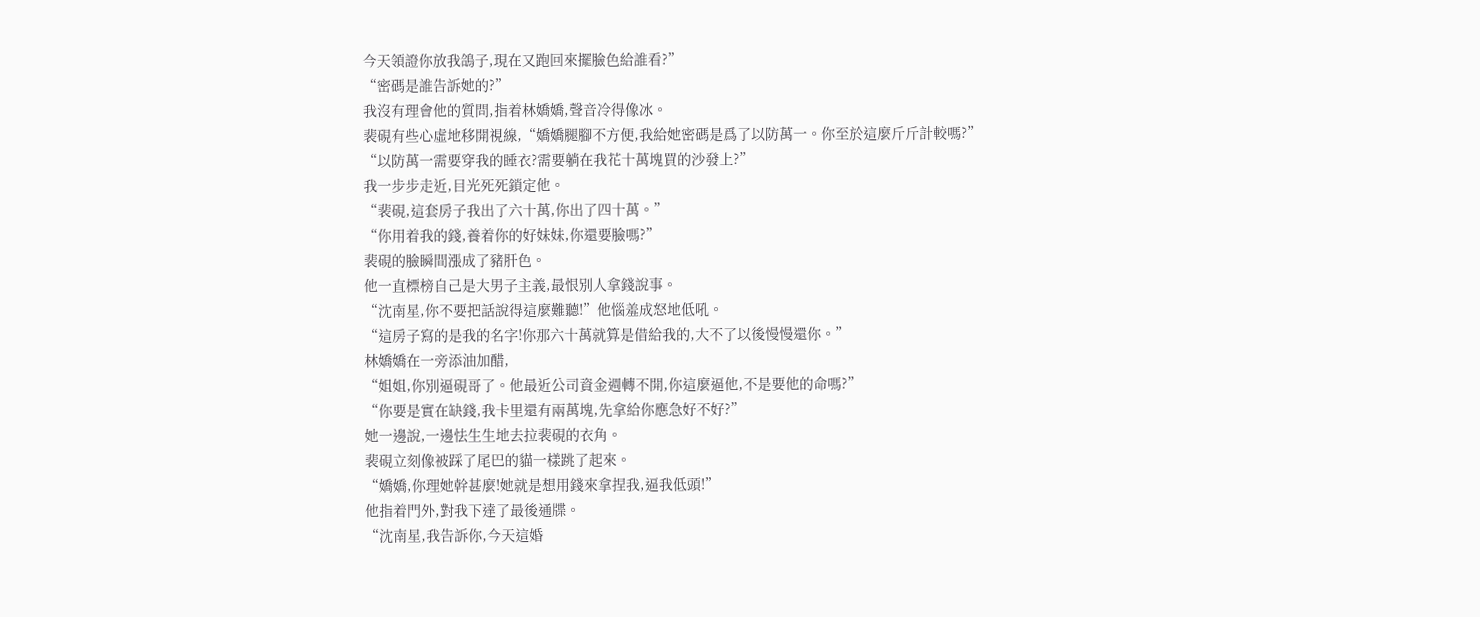今天領證你放我鴿子,現在又跑回來擺臉色給誰看?”
“密碼是誰告訴她的?”
我沒有理會他的質問,指着林嬌嬌,聲音冷得像冰。
裴硯有些心虛地移開視線,“嬌嬌腿腳不方便,我給她密碼是爲了以防萬一。你至於這麼斤斤計較嗎?”
“以防萬一需要穿我的睡衣?需要躺在我花十萬塊買的沙發上?”
我一步步走近,目光死死鎖定他。
“裴硯,這套房子我出了六十萬,你出了四十萬。”
“你用着我的錢,養着你的好妹妹,你還要臉嗎?”
裴硯的臉瞬間漲成了豬肝色。
他一直標榜自己是大男子主義,最恨別人拿錢說事。
“沈南星,你不要把話說得這麼難聽!”他惱羞成怒地低吼。
“這房子寫的是我的名字!你那六十萬就算是借給我的,大不了以後慢慢還你。”
林嬌嬌在一旁添油加醋,
“姐姐,你別逼硯哥了。他最近公司資金週轉不開,你這麼逼他,不是要他的命嗎?”
“你要是實在缺錢,我卡里還有兩萬塊,先拿給你應急好不好?”
她一邊說,一邊怯生生地去拉裴硯的衣角。
裴硯立刻像被踩了尾巴的貓一樣跳了起來。
“嬌嬌,你理她幹甚麼!她就是想用錢來拿捏我,逼我低頭!”
他指着門外,對我下達了最後通牒。
“沈南星,我告訴你,今天這婚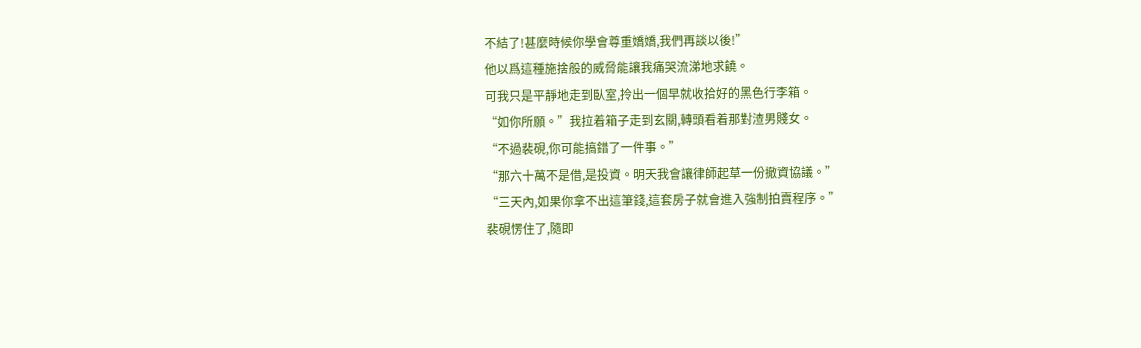不結了!甚麼時候你學會尊重嬌嬌,我們再談以後!”
他以爲這種施捨般的威脅能讓我痛哭流涕地求饒。
可我只是平靜地走到臥室,拎出一個早就收拾好的黑色行李箱。
“如你所願。”我拉着箱子走到玄關,轉頭看着那對渣男賤女。
“不過裴硯,你可能搞錯了一件事。”
“那六十萬不是借,是投資。明天我會讓律師起草一份撤資協議。”
“三天內,如果你拿不出這筆錢,這套房子就會進入強制拍賣程序。”
裴硯愣住了,隨即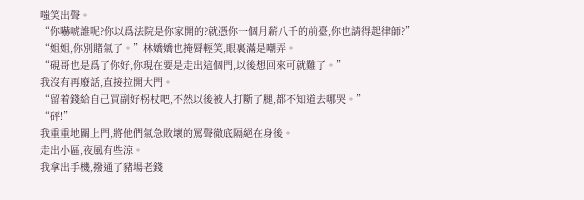嗤笑出聲。
“你嚇唬誰呢?你以爲法院是你家開的?就憑你一個月薪八千的前臺,你也請得起律師?”
“姐姐,你別賭氣了。”林嬌嬌也掩脣輕笑,眼裏滿是嘲弄。
“硯哥也是爲了你好,你現在要是走出這個門,以後想回來可就難了。”
我沒有再廢話,直接拉開大門。
“留着錢給自己買副好柺杖吧,不然以後被人打斷了腿,都不知道去哪哭。”
“砰!”
我重重地關上門,將他們氣急敗壞的罵聲徹底隔絕在身後。
走出小區,夜風有些涼。
我拿出手機,撥通了豬場老錢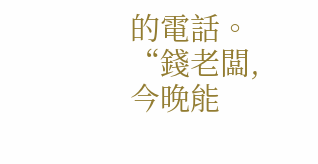的電話。
“錢老闆,今晚能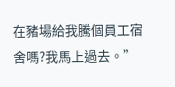在豬場給我騰個員工宿舍嗎?我馬上過去。”